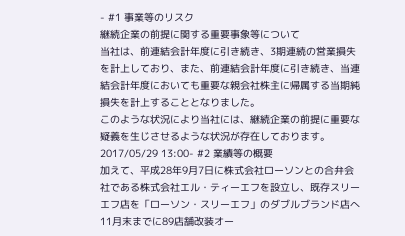- #1 事業等のリスク
継続企業の前提に関する重要事象等について
当社は、前連結会計年度に引き続き、3期連続の営業損失を計上しており、また、前連結会計年度に引き続き、当連結会計年度においても重要な親会社株主に帰属する当期純損失を計上することとなりました。
このような状況により当社には、継続企業の前提に重要な疑義を生じさせるような状況が存在しております。
2017/05/29 13:00- #2 業績等の概要
加えて、平成28年9月7日に株式会社ローソンとの合弁会社である株式会社エル・ティーエフを設立し、既存スリーエフ店を「ローソン・スリーエフ」のダブルブランド店へ11月末までに89店舗改装オー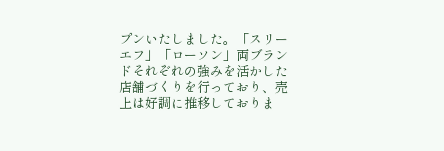プンいたしました。「スリーエフ」「ローソン」両ブランドそれぞれの強みを活かした店舗づくりを行っており、売上は好調に推移しておりま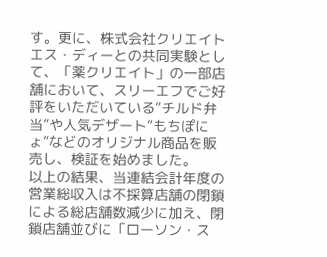す。更に、株式会社クリエイト エス・ディーとの共同実験として、「薬クリエイト」の一部店舗において、スリーエフでご好評をいただいている“チルド弁当”や人気デザート“もちぽにょ”などのオリジナル商品を販売し、検証を始めました。
以上の結果、当連結会計年度の営業総収入は不採算店舗の閉鎖による総店舗数減少に加え、閉鎖店舗並びに「ローソン・ス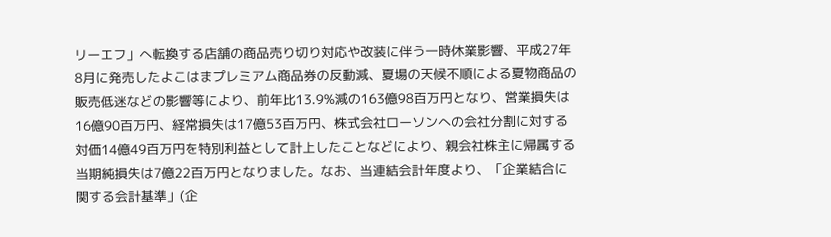リーエフ」へ転換する店舗の商品売り切り対応や改装に伴う一時休業影響、平成27年8月に発売したよこはまプレミアム商品券の反動減、夏場の天候不順による夏物商品の販売低迷などの影響等により、前年比13.9%減の163億98百万円となり、営業損失は16億90百万円、経常損失は17億53百万円、株式会社ローソンへの会社分割に対する対価14億49百万円を特別利益として計上したことなどにより、親会社株主に帰属する当期純損失は7億22百万円となりました。なお、当連結会計年度より、「企業結合に関する会計基準」(企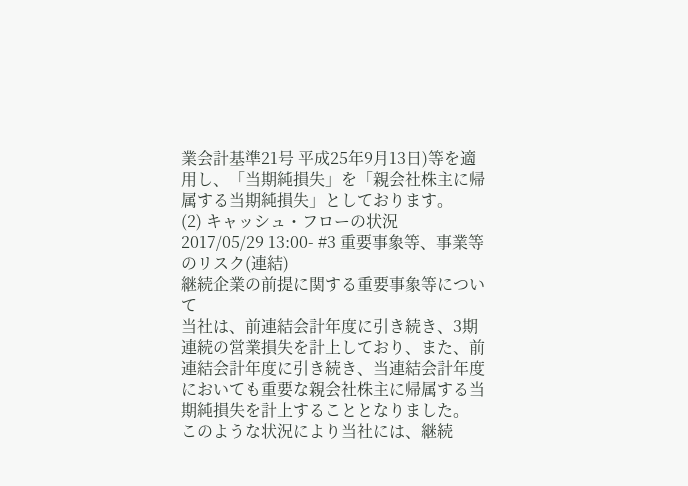業会計基準21号 平成25年9月13日)等を適用し、「当期純損失」を「親会社株主に帰属する当期純損失」としております。
(2) キャッシュ・フローの状況
2017/05/29 13:00- #3 重要事象等、事業等のリスク(連結)
継続企業の前提に関する重要事象等について
当社は、前連結会計年度に引き続き、3期連続の営業損失を計上しており、また、前連結会計年度に引き続き、当連結会計年度においても重要な親会社株主に帰属する当期純損失を計上することとなりました。
このような状況により当社には、継続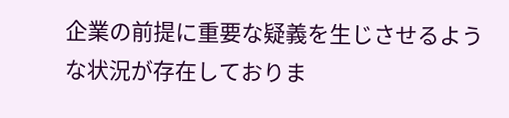企業の前提に重要な疑義を生じさせるような状況が存在しておりま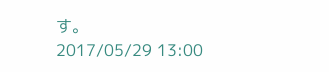す。
2017/05/29 13:00